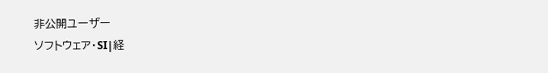非公開ユーザー
ソフトウェア・SI|経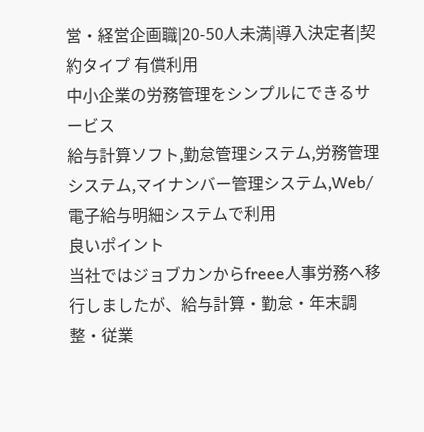営・経営企画職|20-50人未満|導入決定者|契約タイプ 有償利用
中小企業の労務管理をシンプルにできるサービス
給与計算ソフト,勤怠管理システム,労務管理システム,マイナンバー管理システム,Web/電子給与明細システムで利用
良いポイント
当社ではジョブカンからfreee人事労務へ移行しましたが、給与計算・勤怠・年末調整・従業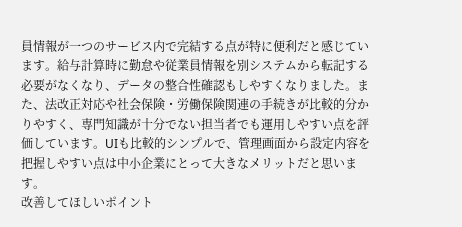員情報が一つのサービス内で完結する点が特に便利だと感じています。給与計算時に勤怠や従業員情報を別システムから転記する必要がなくなり、データの整合性確認もしやすくなりました。また、法改正対応や社会保険・労働保険関連の手続きが比較的分かりやすく、専門知識が十分でない担当者でも運用しやすい点を評価しています。UIも比較的シンプルで、管理画面から設定内容を把握しやすい点は中小企業にとって大きなメリットだと思います。
改善してほしいポイント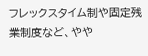フレックスタイム制や固定残業制度など、やや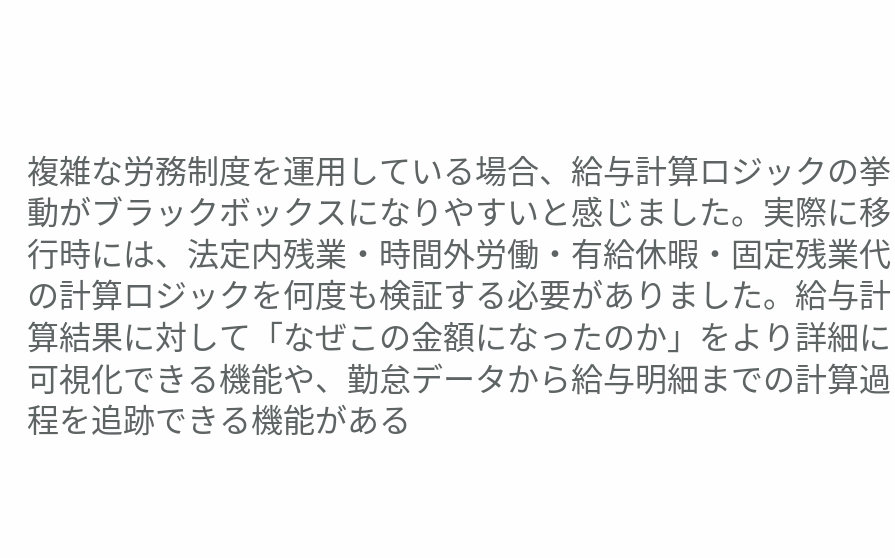複雑な労務制度を運用している場合、給与計算ロジックの挙動がブラックボックスになりやすいと感じました。実際に移行時には、法定内残業・時間外労働・有給休暇・固定残業代の計算ロジックを何度も検証する必要がありました。給与計算結果に対して「なぜこの金額になったのか」をより詳細に可視化できる機能や、勤怠データから給与明細までの計算過程を追跡できる機能がある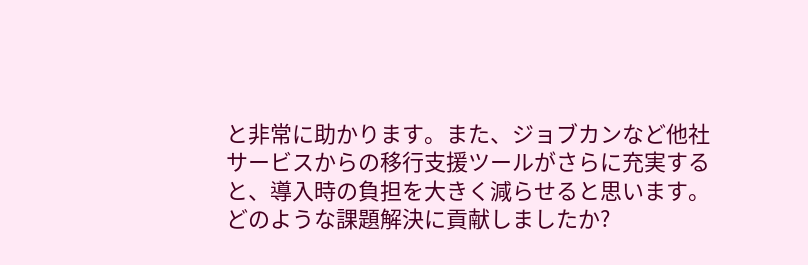と非常に助かります。また、ジョブカンなど他社サービスからの移行支援ツールがさらに充実すると、導入時の負担を大きく減らせると思います。
どのような課題解決に貢献しましたか?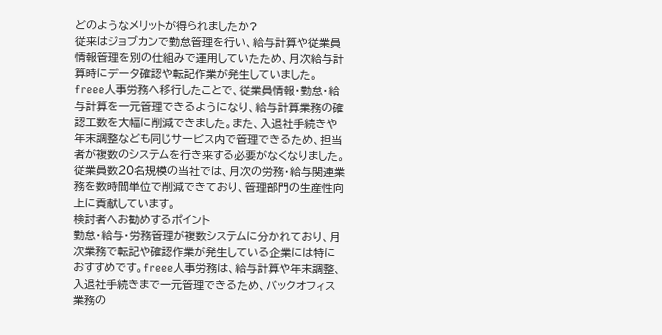どのようなメリットが得られましたか?
従来はジョブカンで勤怠管理を行い、給与計算や従業員情報管理を別の仕組みで運用していたため、月次給与計算時にデータ確認や転記作業が発生していました。freee人事労務へ移行したことで、従業員情報・勤怠・給与計算を一元管理できるようになり、給与計算業務の確認工数を大幅に削減できました。また、入退社手続きや年末調整なども同じサービス内で管理できるため、担当者が複数のシステムを行き来する必要がなくなりました。従業員数20名規模の当社では、月次の労務・給与関連業務を数時間単位で削減できており、管理部門の生産性向上に貢献しています。
検討者へお勧めするポイント
勤怠・給与・労務管理が複数システムに分かれており、月次業務で転記や確認作業が発生している企業には特におすすめです。freee人事労務は、給与計算や年末調整、入退社手続きまで一元管理できるため、バックオフィス業務の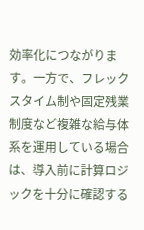効率化につながります。一方で、フレックスタイム制や固定残業制度など複雑な給与体系を運用している場合は、導入前に計算ロジックを十分に確認する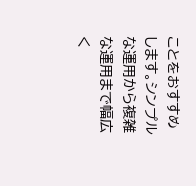ことをおすすめします。シンプルな運用から複雑な運用まで幅広く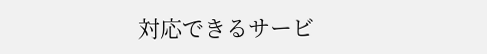対応できるサービ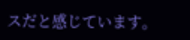スだと感じています。